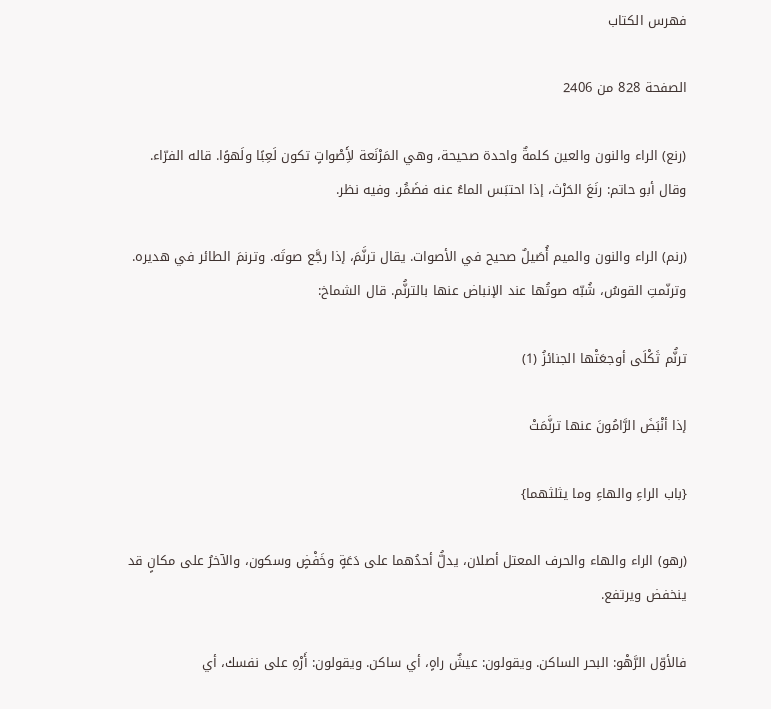فهرس الكتاب

الصفحة 828 من 2406

(رنع) الراء والنون والعين كلمةٌ واحدة صحيحة، وهي المَرْنَعة لأَِصْواتٍ تكون لَعِبًا ولَهوًا. قاله الفرّاء. وقال أبو حاتم: رنَعَ الحَرْث، إذا احتبَس الماءُ عنه فضَمَُر. وفيه نظر.

(رنم) الراء والنون والميم أُصَيلٌ صحيح في الأصوات. يقال ترنَّمَ، إذا رجَّع صوتَه. وترنمَ الطائر في هديره. وترنّمتِ القوسُ، شُبّه صوتُها عند الإنباض عنها بالترنُّم. قال الشماخ:

ترنُّم ثَكْلَى أوجعَتْها الجنائزُ (1)

إذا أنْبَضَ الرَّامُونَ عنها ترنَّمَتْ

{باب الراءِ والهاءِ وما يثلثهما}

(رهو) الراء والهاء والحرف المعتل أصلان، يدلُّ أحدُهما على دَعَةٍ وخَفْضٍ وسكون، والآخرُ على مكانٍ قد ينخفض ويرتفع.

فالأوّل الرَّهْو: البحر الساكن. ويقولون: عيشٌ راهٍ، أي ساكن. ويقولون: أَرْهِ على نفسك، أي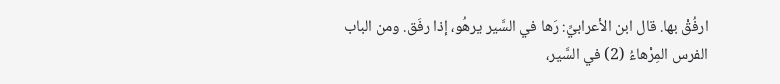ارفُقْ بها. قال ابن الأعرابيِّ: رَها في السَّير يرهُو، إذا رفَق. ومن الباب الفرس المِرْهاءُ (2) في السَّير،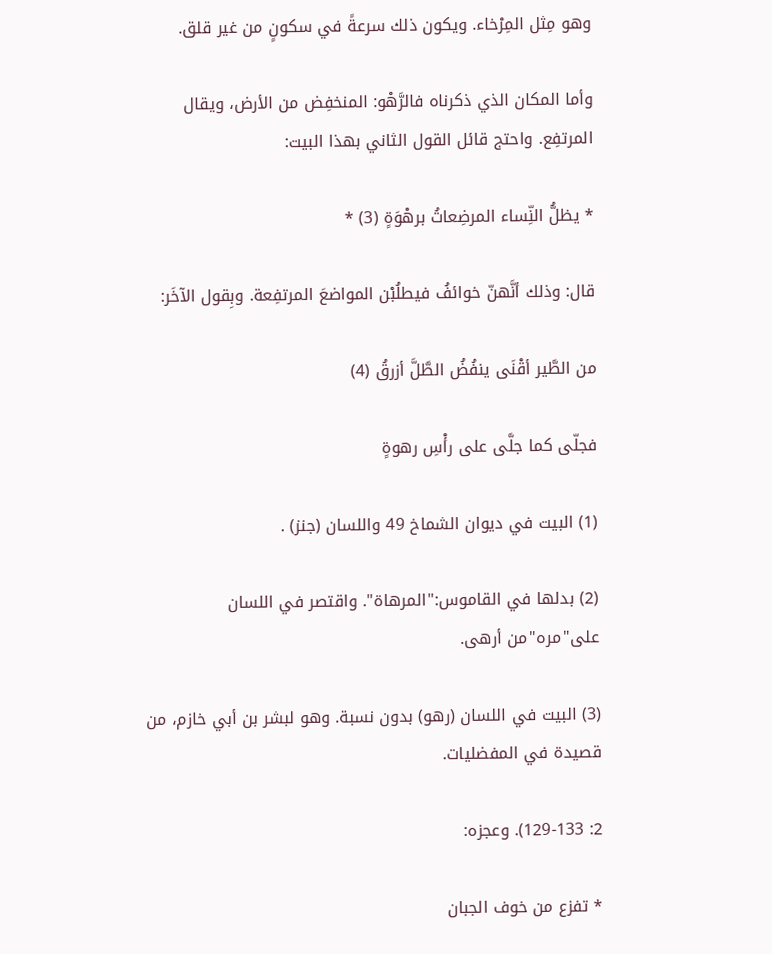وهو مِثل المِرْخاء. ويكون ذلك سرعةً في سكونٍ من غير قلق.

وأما المكان الذي ذكرناه فالرَّهْو: المنخفِض من الأرض، ويقال المرتفِع. واحتج قائل القول الثاني بهذا البيت:

* يظلُّ النِّساء المرضِعاتُ برهْوَةٍ (3) *

قال: وذلك أنَّهنّ خوائفُ فيطلُبْن المواضعَ المرتفِعة. وبِقول الآخَر:

من الطَّير أقْنَى ينفُضُ الطَّلَّ أزرقُ (4)

فجلّى كما جلَّى على رأْسِ رهوةٍ

(1) البيت في ديوان الشماخ 49 واللسان (جنز) .

(2) بدلها في القاموس:"المرهاة". واقتصر في اللسان على"مره"من أرهى.

(3) البيت في اللسان (رهو) بدون نسبة. وهو لبشر بن أبي خازم، من قصيدة في المفضليات.

2: 129-133). وعجزه:

* تفزع من خوف الجبان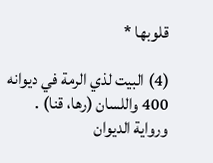قلوبها *

(4) البيت لذي الرمة في ديوانه 400 واللسان (رها، قنا) . ورواية الديوان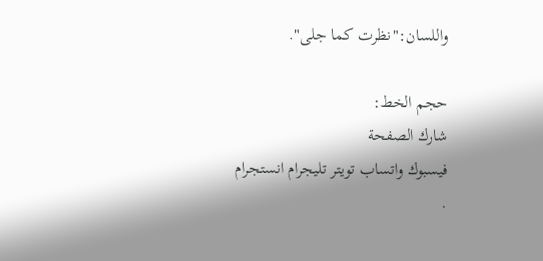واللسان:"نظرت كما جلى".

حجم الخط:
شارك الصفحة
فيسبوك واتساب تويتر تليجرام انستجرام
.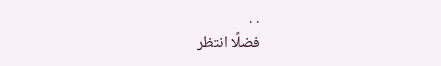. .
فضلًا انتظر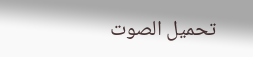تحميل الصوت